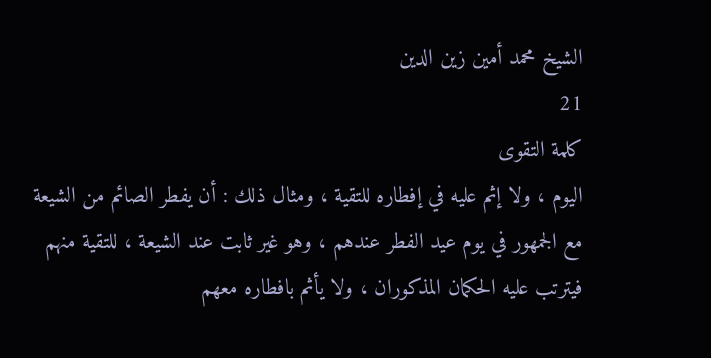الشيخ محمد أمين زين الدين
21
كلمة التقوى
اليوم ، ولا إثم عليه في إفطاره للتقية ، ومثال ذلك : أن يفطر الصائم من الشيعة مع الجمهور في يوم عيد الفطر عندهم ، وهو غير ثابت عند الشيعة ، للتقية منهم فيترتب عليه الحكمان المذكوران ، ولا يأثم بافطاره معهم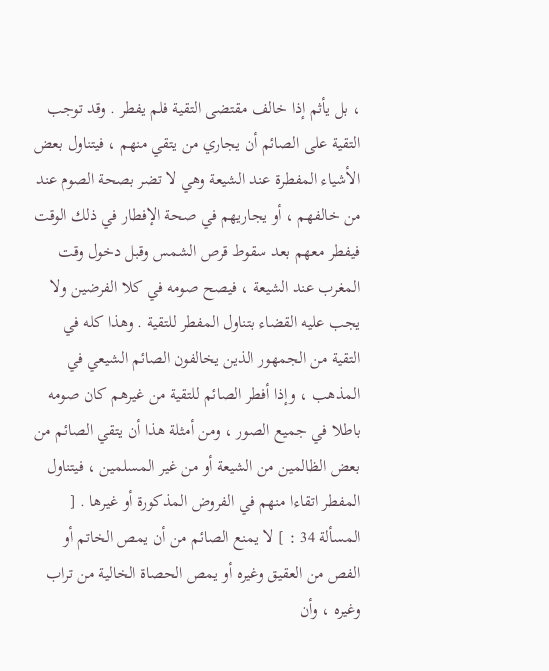، بل يأثم إذا خالف مقتضى التقية فلم يفطر . وقد توجب التقية على الصائم أن يجاري من يتقي منهم ، فيتناول بعض الأشياء المفطرة عند الشيعة وهي لا تضر بصحة الصوم عند من خالفهم ، أو يجاريهم في صحة الإفطار في ذلك الوقت فيفطر معهم بعد سقوط قرص الشمس وقبل دخول وقت المغرب عند الشيعة ، فيصح صومه في كلا الفرضين ولا يجب عليه القضاء بتناول المفطر للتقية . وهذا كله في التقية من الجمهور الذين يخالفون الصائم الشيعي في المذهب ، وإذا أفطر الصائم للتقية من غيرهم كان صومه باطلا في جميع الصور ، ومن أمثلة هذا أن يتقي الصائم من بعض الظالمين من الشيعة أو من غير المسلمين ، فيتناول المفطر اتقاءا منهم في الفروض المذكورة أو غيرها . [ المسألة 34 : ] لا يمنع الصائم من أن يمص الخاتم أو الفص من العقيق وغيره أو يمص الحصاة الخالية من تراب وغيره ، وأن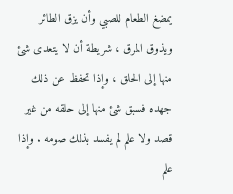يمضغ الطعام للصبي وأن يزق الطائر ويذوق المرق ، شريطة أن لا يتعدى شئ منها إلى الحلق ، وإذا تحفظ عن ذلك جهده فسبق شئ منها إلى حلقه من غير قصد ولا علم لم يفسد بذلك صومه . وإذا علم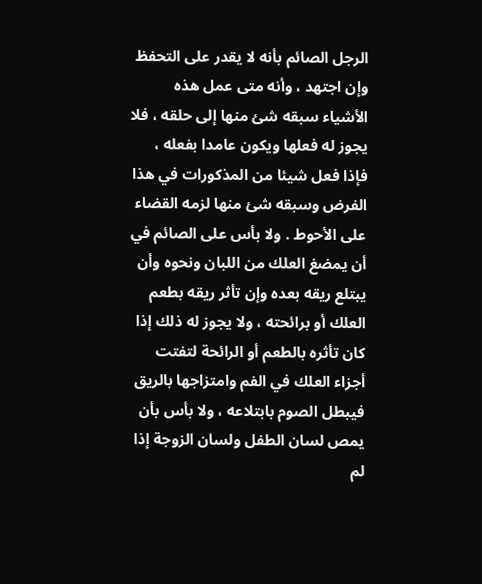الرجل الصائم بأنه لا يقدر على التحفظ وإن اجتهد ، وأنه متى عمل هذه الأشياء سبقه شئ منها إلى حلقه ، فلا يجوز له فعلها ويكون عامدا بفعله ، فإذا فعل شيئا من المذكورات في هذا الفرض وسبقه شئ منها لزمه القضاء على الأحوط . ولا بأس على الصائم في أن يمضغ العلك من اللبان ونحوه وأن يبتلع ريقه بعده وإن تأثر ريقه بطعم العلك أو برائحته ، ولا يجوز له ذلك إذا كان تأثره بالطعم أو الرائحة لتفتت أجزاء العلك في الفم وامتزاجها بالريق فيبطل الصوم بابتلاعه ، ولا بأس بأن يمص لسان الطفل ولسان الزوجة إذا لم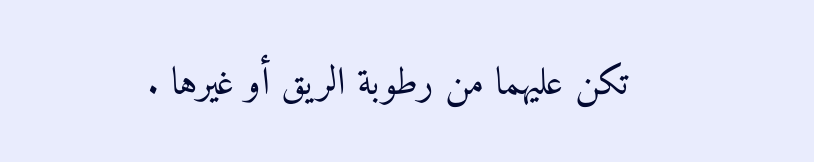تكن عليهما من رطوبة الريق أو غيرها .